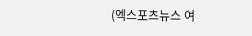(엑스포츠뉴스 여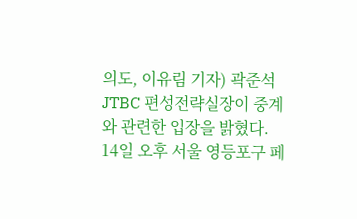의도, 이유림 기자) 곽준석 JTBC 편성전략실장이 중계와 관련한 입장을 밝혔다.
14일 오후 서울 영등포구 페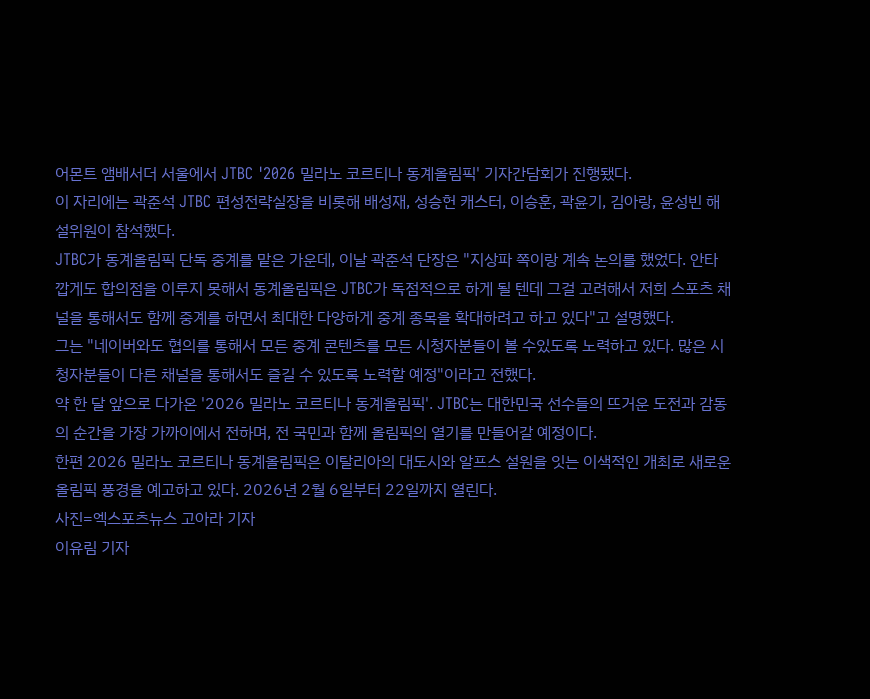어몬트 앰배서더 서울에서 JTBC '2026 밀라노 코르티나 동계올림픽' 기자간담회가 진행됐다.
이 자리에는 곽준석 JTBC 편성전략실장을 비롯해 배성재, 성승헌 캐스터, 이승훈, 곽윤기, 김아랑, 윤성빈 해설위원이 참석했다.
JTBC가 동계올림픽 단독 중계를 맡은 가운데, 이날 곽준석 단장은 "지상파 쪽이랑 계속 논의를 했었다. 안타깝게도 합의점을 이루지 못해서 동계올림픽은 JTBC가 독점적으로 하게 될 텐데 그걸 고려해서 저희 스포츠 채널을 통해서도 함께 중계를 하면서 최대한 다양하게 중계 종목을 확대하려고 하고 있다"고 설명했다.
그는 "네이버와도 협의를 통해서 모든 중계 콘텐츠를 모든 시청자분들이 볼 수있도록 노력하고 있다. 많은 시청자분들이 다른 채널을 통해서도 즐길 수 있도록 노력할 예정"이라고 전했다.
약 한 달 앞으로 다가온 '2026 밀라노 코르티나 동계올림픽'. JTBC는 대한민국 선수들의 뜨거운 도전과 감동의 순간을 가장 가까이에서 전하며, 전 국민과 함께 올림픽의 열기를 만들어갈 예정이다.
한편 2026 밀라노 코르티나 동계올림픽은 이탈리아의 대도시와 알프스 설원을 잇는 이색적인 개최로 새로운 올림픽 풍경을 예고하고 있다. 2026년 2월 6일부터 22일까지 열린다.
사진=엑스포츠뉴스 고아라 기자
이유림 기자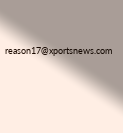reason17@xportsnews.com